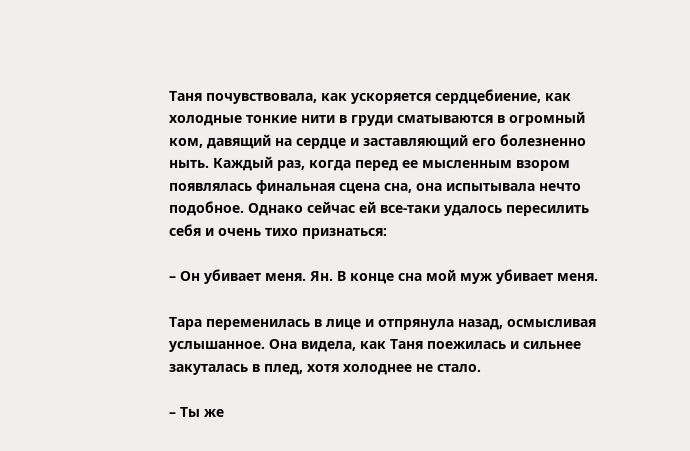Таня почувствовала, как ускоряется сердцебиение, как холодные тонкие нити в груди сматываются в огромный ком, давящий на сердце и заставляющий его болезненно ныть. Каждый раз, когда перед ее мысленным взором появлялась финальная сцена сна, она испытывала нечто подобное. Однако сейчас ей все-таки удалось пересилить себя и очень тихо признаться:

– Он убивает меня. Ян. В конце сна мой муж убивает меня.

Тара переменилась в лице и отпрянула назад, осмысливая услышанное. Она видела, как Таня поежилась и сильнее закуталась в плед, хотя холоднее не стало.

– Ты же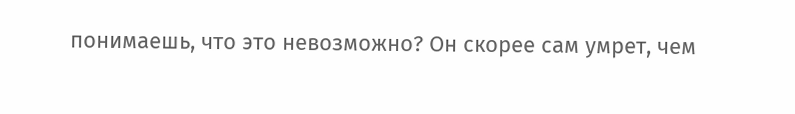понимаешь, что это невозможно? Он скорее сам умрет, чем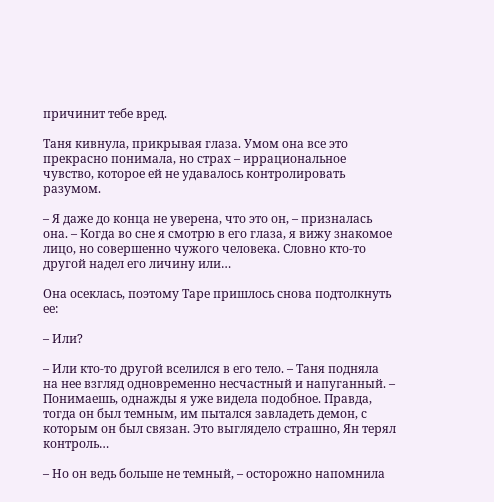причинит тебе вред.

Таня кивнула, прикрывая глаза. Умом она все это прекрасно понимала, но страх – иррациональное чувство, которое ей не удавалось контролировать разумом.

– Я даже до конца не уверена, что это он, – призналась она. – Когда во сне я смотрю в его глаза, я вижу знакомое лицо, но совершенно чужого человека. Словно кто-то другой надел его личину или…

Она осеклась, поэтому Таре пришлось снова подтолкнуть ее:

– Или?

– Или кто-то другой вселился в его тело. – Таня подняла на нее взгляд одновременно несчастный и напуганный. – Понимаешь, однажды я уже видела подобное. Правда, тогда он был темным, им пытался завладеть демон, с которым он был связан. Это выглядело страшно, Ян терял контроль…

– Но он ведь больше не темный, – осторожно напомнила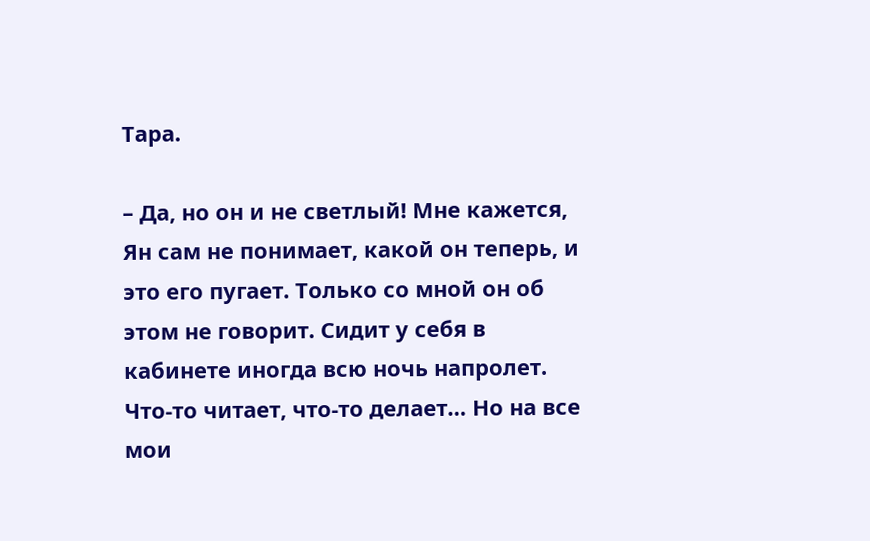Тара.

– Да, но он и не светлый! Мне кажется, Ян сам не понимает, какой он теперь, и это его пугает. Только со мной он об этом не говорит. Сидит у себя в кабинете иногда всю ночь напролет. Что-то читает, что-то делает… Но на все мои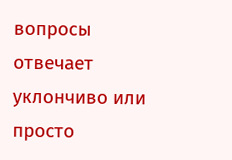вопросы отвечает уклончиво или просто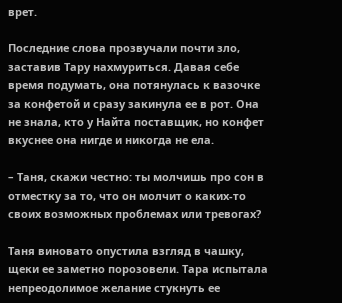врет.

Последние слова прозвучали почти зло, заставив Тару нахмуриться. Давая себе время подумать, она потянулась к вазочке за конфетой и сразу закинула ее в рот. Она не знала, кто у Найта поставщик, но конфет вкуснее она нигде и никогда не ела.

– Таня, скажи честно: ты молчишь про сон в отместку за то, что он молчит о каких-то своих возможных проблемах или тревогах?

Таня виновато опустила взгляд в чашку, щеки ее заметно порозовели. Тара испытала непреодолимое желание стукнуть ее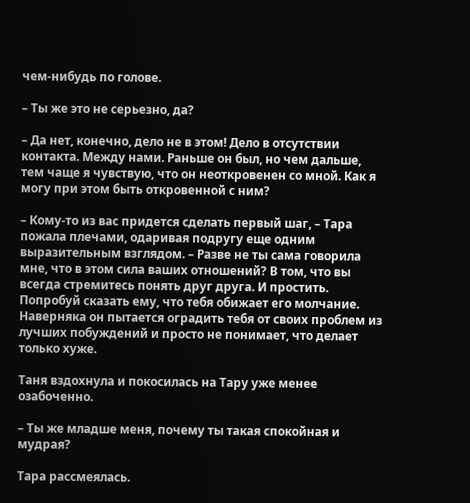чем-нибудь по голове.

– Ты же это не серьезно, да?

– Да нет, конечно, дело не в этом! Дело в отсутствии контакта. Между нами. Раньше он был, но чем дальше, тем чаще я чувствую, что он неоткровенен со мной. Как я могу при этом быть откровенной с ним?

– Кому-то из вас придется сделать первый шаг, – Тара пожала плечами, одаривая подругу еще одним выразительным взглядом. – Разве не ты сама говорила мне, что в этом сила ваших отношений? В том, что вы всегда стремитесь понять друг друга. И простить. Попробуй сказать ему, что тебя обижает его молчание. Наверняка он пытается оградить тебя от своих проблем из лучших побуждений и просто не понимает, что делает только хуже.

Таня вздохнула и покосилась на Тару уже менее озабоченно.

– Ты же младше меня, почему ты такая спокойная и мудрая?

Тара рассмеялась.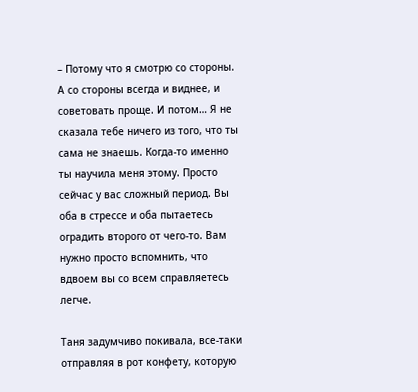– Потому что я смотрю со стороны. А со стороны всегда и виднее, и советовать проще. И потом… Я не сказала тебе ничего из того, что ты сама не знаешь. Когда-то именно ты научила меня этому. Просто сейчас у вас сложный период. Вы оба в стрессе и оба пытаетесь оградить второго от чего-то. Вам нужно просто вспомнить, что вдвоем вы со всем справляетесь легче.

Таня задумчиво покивала, все-таки отправляя в рот конфету, которую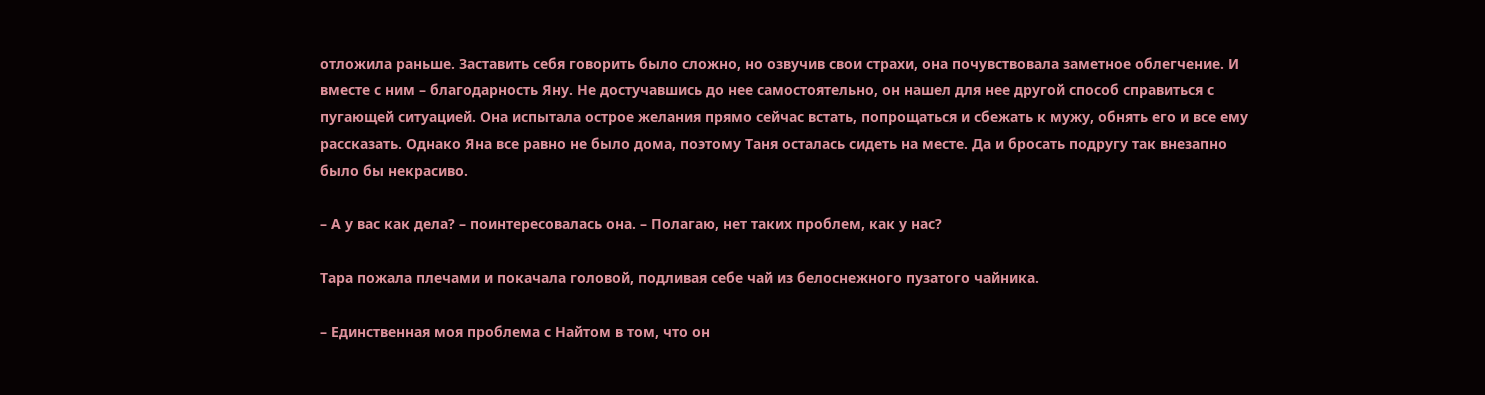отложила раньше. Заставить себя говорить было сложно, но озвучив свои страхи, она почувствовала заметное облегчение. И вместе с ним – благодарность Яну. Не достучавшись до нее самостоятельно, он нашел для нее другой способ справиться с пугающей ситуацией. Она испытала острое желания прямо сейчас встать, попрощаться и сбежать к мужу, обнять его и все ему рассказать. Однако Яна все равно не было дома, поэтому Таня осталась сидеть на месте. Да и бросать подругу так внезапно было бы некрасиво.

– А у вас как дела? – поинтересовалась она. – Полагаю, нет таких проблем, как у нас?

Тара пожала плечами и покачала головой, подливая себе чай из белоснежного пузатого чайника.

– Единственная моя проблема с Найтом в том, что он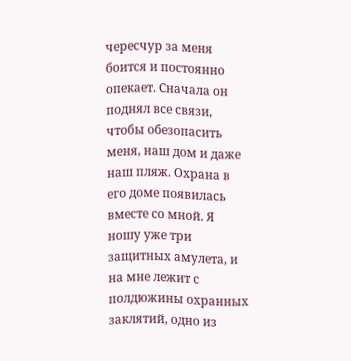чересчур за меня боится и постоянно опекает. Сначала он поднял все связи, чтобы обезопасить меня, наш дом и даже наш пляж. Охрана в его доме появилась вместе со мной. Я ношу уже три защитных амулета, и на мне лежит с полдюжины охранных заклятий, одно из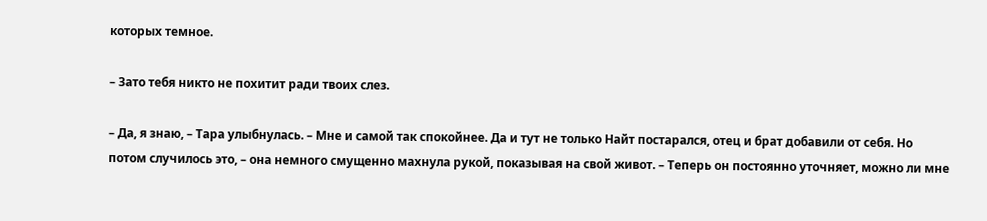которых темное.

– Зато тебя никто не похитит ради твоих слез.

– Да, я знаю, – Тара улыбнулась. – Мне и самой так спокойнее. Да и тут не только Найт постарался, отец и брат добавили от себя. Но потом случилось это, – она немного смущенно махнула рукой, показывая на свой живот. – Теперь он постоянно уточняет, можно ли мне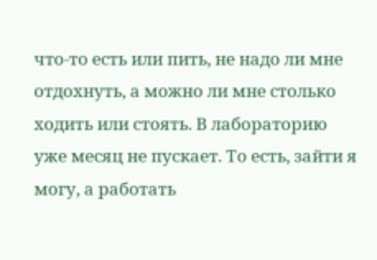что-то есть или пить, не надо ли мне отдохнуть, а можно ли мне столько ходить или стоять. В лабораторию уже месяц не пускает. То есть, зайти я могу, а работать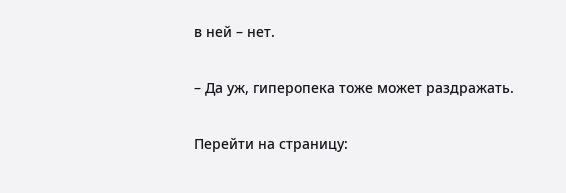в ней – нет.

– Да уж, гиперопека тоже может раздражать.

Перейти на страницу: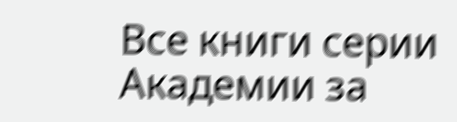Все книги серии Академии за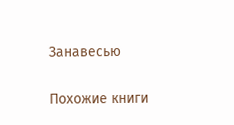Занавесью

Похожие книги